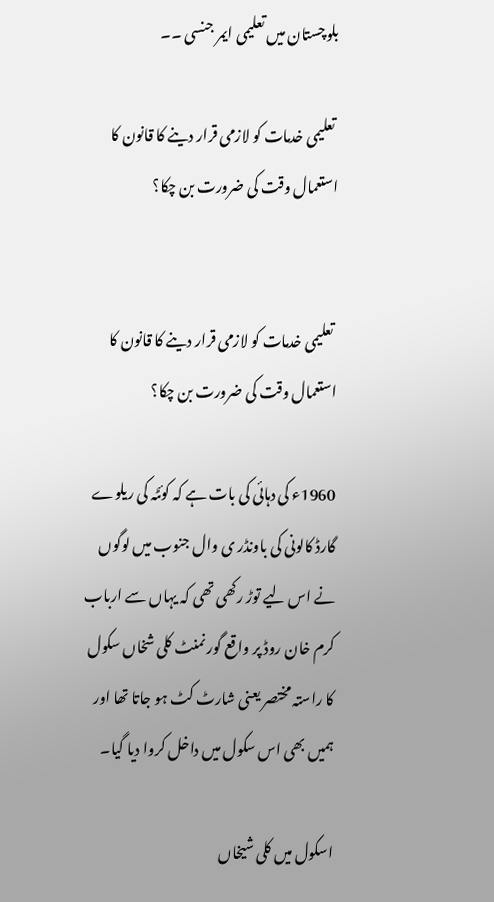بلوچستان میں تعلیمی ایمر جنسی ۔۔

 تعلیمی خدمات کو لازمی قرار دینے کا قانون کا استعمال وقت کی ضرورت بن چکا؟


 تعلیمی خدمات کو لازمی قرار دینے کا قانون کا استعمال وقت کی ضرورت بن چکا؟

1960ء کی دہائی کی بات ہے کہ کوئٹہ کی ریلوے گارڈ کالونی کی باونڈر ی وال جنوب میں لوگوں نے اس لیے توڑ رکھی تھی کہ یہاں سے ارباب کرم خان روڈ پر واقع گور نمنٹ کلی شخاں سکول کا راستہ مختصر یعنی شارٹ کٹ ہو جاتا تھا اور ہمیں بھی اس سکول میں داخل کروا دیا گیا۔

اسکول میں کلی شیخاں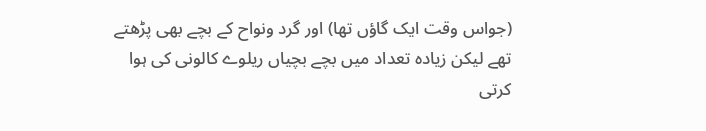(جواس وقت ایک گاؤں تھا) اور گرد ونواح کے بچے بھی پڑھتے تھے لیکن زیادہ تعداد میں بچے بچیاں ریلوے کالونی کی ہوا کرتی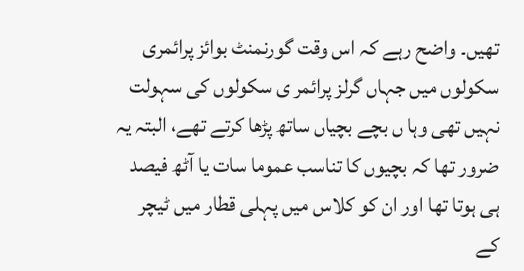تھیں۔ واضح رہے کہ اس وقت گورنمنٹ بوائز پرائمری سکولوں میں جہاں گرلز پرائمر ی سکولوں کی سہولت نہیں تھی وہا ں بچے بچیاں ساتھ پڑھا کرتے تھے، البتہ یہ ضرور تھا کہ بچیوں کا تناسب عموما سات یا آٹھ فیصد ہی ہوتا تھا اور ان کو کلاس میں پہلی قطار میں ٹیچر کے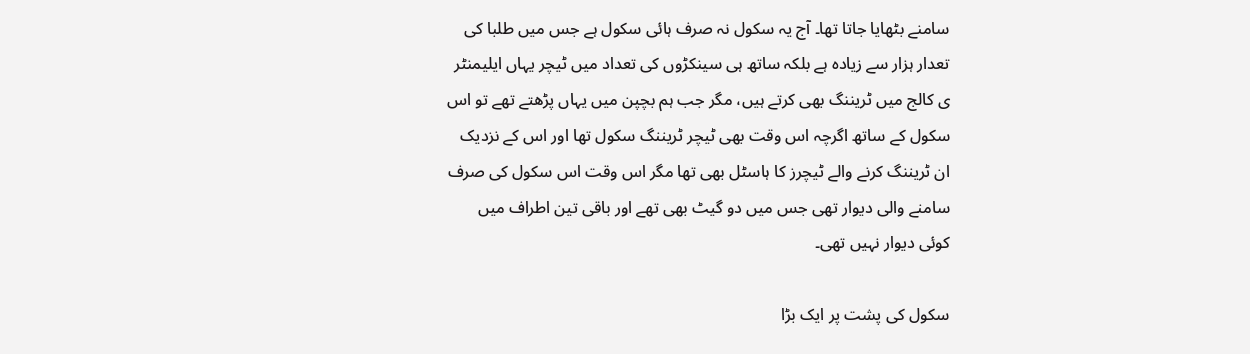سامنے بٹھایا جاتا تھا۔ آج یہ سکول نہ صرف ہائی سکول ہے جس میں طلبا کی تعدار ہزار سے زیادہ ہے بلکہ ساتھ ہی سینکڑوں کی تعداد میں ٹیچر یہاں ایلیمنٹر ی کالج میں ٹریننگ بھی کرتے ہیں، مگر جب ہم بچپن میں یہاں پڑھتے تھے تو اس سکول کے ساتھ اگرچہ اس وقت بھی ٹیچر ٹریننگ سکول تھا اور اس کے نزدیک ان ٹریننگ کرنے والے ٹیچرز کا ہاسٹل بھی تھا مگر اس وقت اس سکول کی صرف سامنے والی دیوار تھی جس میں دو گیٹ بھی تھے اور باقی تین اطراف میں کوئی دیوار نہیں تھی۔

سکول کی پشت پر ایک بڑا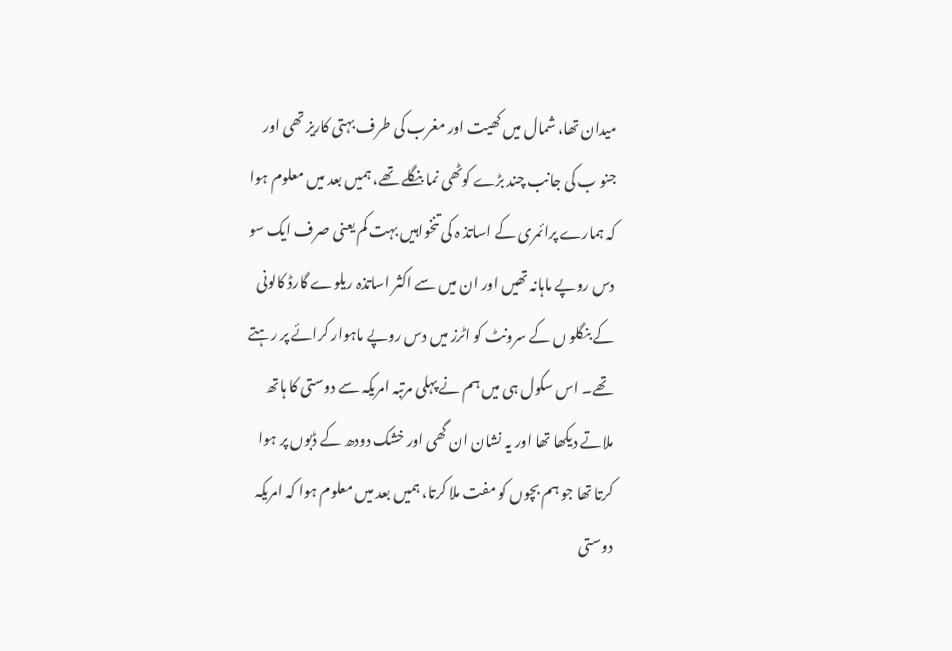میدان تھا، شمال میں کھیت اور مغرب کی طرف بہتی کاریز تھی اور جنو ب کی جانب چند بڑے کوٹھی نما بنگلے تھے، ہمیں بعد میں معلوم ہوا کہ ہمارے پرائمری کے اساتذ ہ کی تنخواہیں بہت کم یعنی صرف ایک سو دس روپے ماہانہ تھیں اور ان میں سے اکثر اساتذہ ریلوے گارڈ کالونی کے بنگلو ں کے سرونٹ کو اٹرز میں دس روپے ماہوار کرائے پر رہتے تھے۔ اس سکول ہی میں ہم نے پہلی مرتبہ امریکہ سے دوستی کا ہاتھ ملاتے دیکھا تھا اور یہ نشان ان گھی اور خشک دودھ کے ڈبوں پر ہوا کرتا تھا جو ہم بچوں کو مفت ملا کرتا، ہمیں بعد میں معلوم ہوا کہ امریکہ دوستی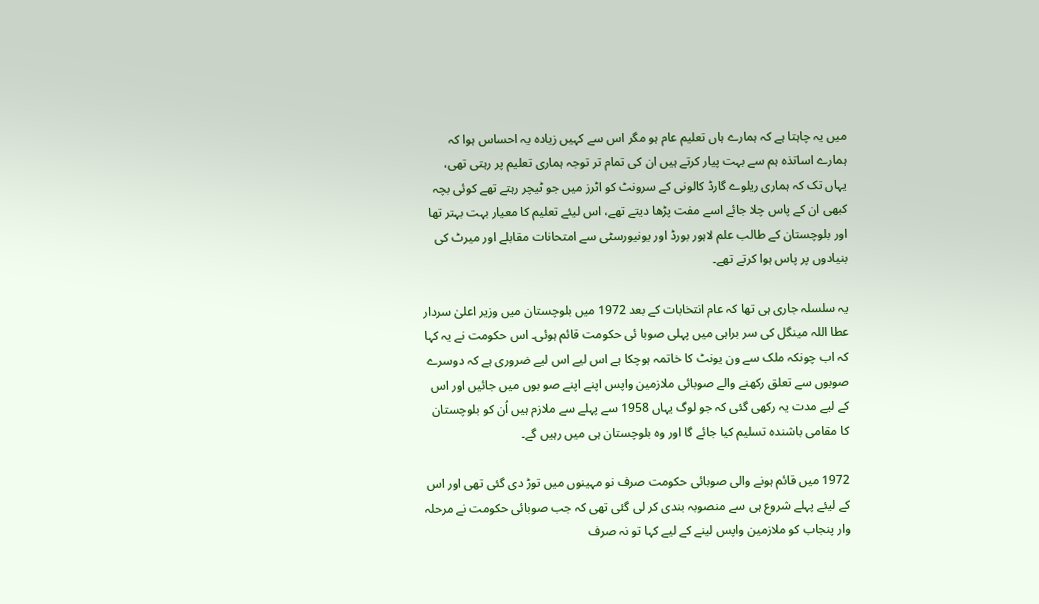میں یہ چاہتا ہے کہ ہمارے ہاں تعلیم عام ہو مگر اس سے کہیں زیادہ یہ احساس ہوا کہ ہمارے اساتذہ ہم سے بہت پیار کرتے ہیں ان کی تمام تر توجہ ہماری تعلیم پر رہتی تھی، یہاں تک کہ ہماری ریلوے گارڈ کالونی کے سرونٹ کو اٹرز میں جو ٹیچر رہتے تھے کوئی بچہ کبھی ان کے پاس چلا جائے اسے مفت پڑھا دیتے تھے، اس لیئے تعلیم کا معیار بہت بہتر تھا اور بلوچستان کے طالب علم لاہور بورڈ اور یونیورسٹی سے امتحانات مقابلے اور میرٹ کی بنیادوں پر پاس ہوا کرتے تھے۔

یہ سلسلہ جاری ہی تھا کہ عام انتخابات کے بعد 1972 میں بلوچستان میں وزیر اعلیٰ سردار عطا اللہ مینگل کی سر براہی میں پہلی صوبا ئی حکومت قائم ہوئی۔ اس حکومت نے یہ کہا کہ اب چونکہ ملک سے ون یونٹ کا خاتمہ ہوچکا ہے اس لیے اس لیے ضروری ہے کہ دوسرے صوبوں سے تعلق رکھنے والے صوبائی ملازمین واپس اپنے اپنے صو بوں میں جائیں اور اس کے لیے مدت یہ رکھی گئی کہ جو لوگ یہاں 1958 سے پہلے سے ملازم ہیں اُن کو بلوچستان کا مقامی باشندہ تسلیم کیا جائے گا اور وہ بلوچستان ہی میں رہیں گے۔

1972 میں قائم ہونے والی صوبائی حکومت صرف نو مہینوں میں توڑ دی گئی تھی اور اس کے لیئے پہلے شروع ہی سے منصوبہ بندی کر لی گئی تھی کہ جب صوبائی حکومت نے مرحلہ وار پنجاب کو ملازمین واپس لینے کے لیے کہا تو نہ صرف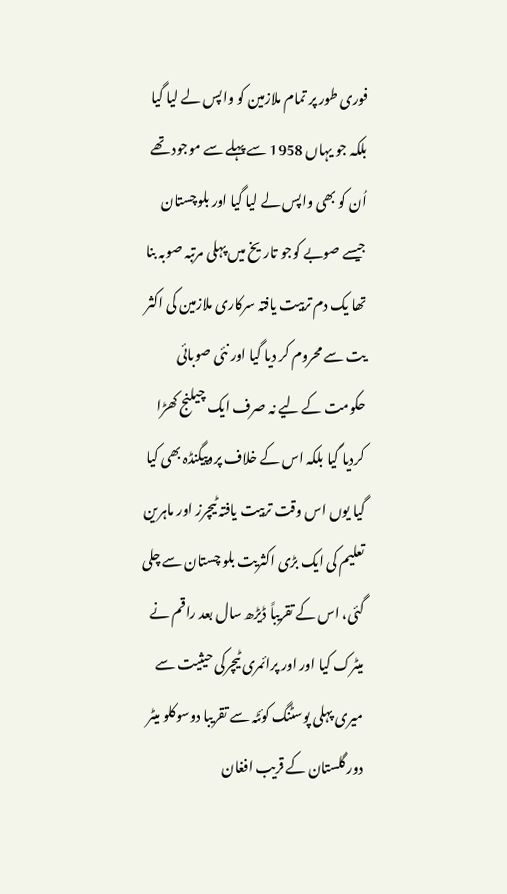فوری طور پر تمام ملازمین کو واپس لے لیا گیا بلکہ جو یہاں 1958 سے پہلے سے موجود تھے اُن کو بھی واپس لے لیا گیا اور بلوچستان جیسے صوبے کوجو تاریخ میں پہلی مرتبہ صوبہ بنا تھا یک دم تربیت یافتہ سرکاری ملازمین کی اکثر یت سے محروم کر دیا گیا اور نئی صوبائی حکومت کے لیے نہ صرف ایک چیلنج کھڑا کردیا گیا بلکہ اس کے خلاف پروپیگنڈہ بھی کیا گیا یوں اس وقت تربیت یافتہ ٹیچرز اور ماہرین تعلیم کی ایک بڑی اکثریت بلو چستان سے چلی گئی، اس کے تقریباً ڈیڑھ سال بعد راقم نے میٹرک کیا اور اور پرائمری ٹیچرکی حیثیت سے میری پہلی پوسٹنگ کوئٹہ سے تقریبا دوسوکلو میٹر دور گلستان کے قریب افغان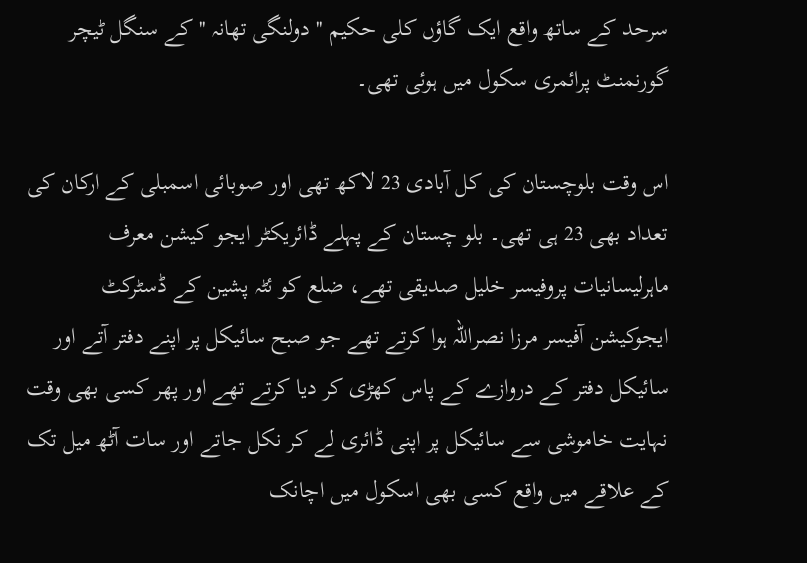سرحد کے ساتھ واقع ایک گاؤں کلی حکیم ''دولنگی تھانہ '' کے سنگل ٹیچر گورنمنٹ پرائمری سکول میں ہوئی تھی۔

اس وقت بلوچستان کی کل آبادی 23 لاکھ تھی اور صوبائی اسمبلی کے ارکان کی تعداد بھی 23 ہی تھی۔ بلو چستان کے پہلے ڈائریکٹر ایجو کیشن معرف ماہرلیسانیات پروفیسر خلیل صدیقی تھے، ضلع کو ئٹہ پشین کے ڈسٹرکٹ ایجوکیشن آفیسر مرزا نصراللہ ہوا کرتے تھے جو صبح سائیکل پر اپنے دفتر آتے اور سائیکل دفتر کے دروازے کے پاس کھڑی کر دیا کرتے تھے اور پھر کسی بھی وقت نہایت خاموشی سے سائیکل پر اپنی ڈائری لے کر نکل جاتے اور سات آٹھ میل تک کے علاقے میں واقع کسی بھی اسکول میں اچانک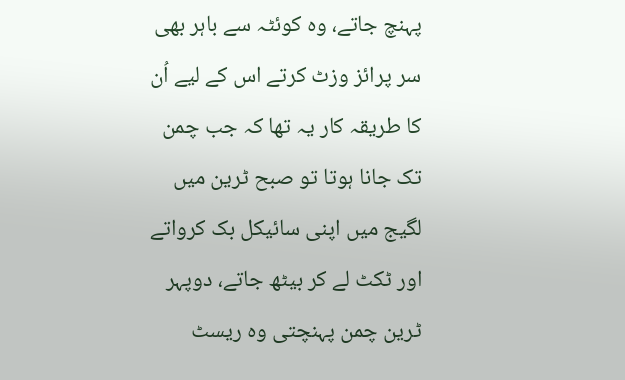پہنچ جاتے، وہ کوئٹہ سے باہر بھی سر پرائز وزٹ کرتے اس کے لیے اُن کا طریقہ کار یہ تھا کہ جب چمن تک جانا ہوتا تو صبح ٹرین میں لگیج میں اپنی سائیکل بک کرواتے اور ٹکٹ لے کر بیٹھ جاتے، دوپہر ٹرین چمن پہنچتی وہ ریسٹ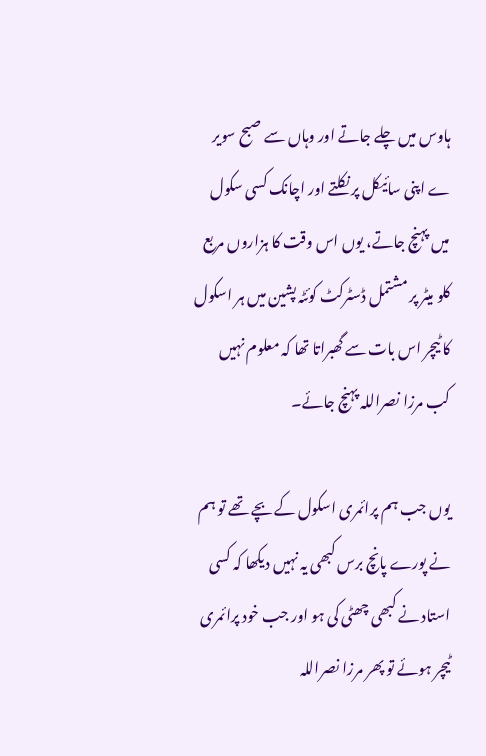ہاوس میں چلے جاتے اور وہاں سے صبح سویر ے اپنی سائیکل پر نکلتے اور اچانک کسی سکول میں پہنچ جاتے، یوں اس وقت کا ہزاروں مربع کلو میٹر پر مشتمل ڈسٹرکٹ کوئٹہ پشین میں ہر اسکول کا ٹیچر اس بات سے گھبراتا تھا کہ معلوم نہیں کب مرزا نصراللہ پہنچ جائے۔

یوں جب ہم پرائمری اسکول کے بچے تھے تو ہم نے پورے پانچ برس کبھی یہ نہیں دیکھا کہ کسی استاد نے کبھی چھٹی کی ہو اور جب خود پرائمری ٹیچر ہوئے تو پھر مرزا نصراللہ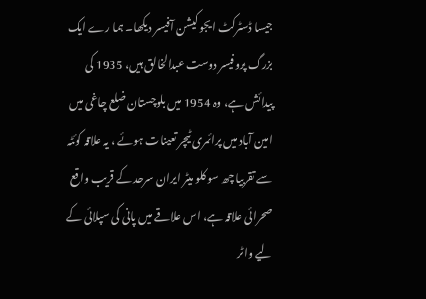جیسا ڈسٹرکٹ ایجو کیشن آفیسر دیکھا۔ ہما رے ایک بزرگ پروفیسر دوست عبدالخالق ہیں، 1935 کی پیدائش ہے، وہ 1954 میں بلوچستان ضلع چاغی میں امین آباد میں پرائمری ٹیچر تعینات ہوئے ، یہ علاقہ کوئٹہ سے تقربیا چھ سو کلو میٹر ایران سرحد کے قریب واقع صحرائی علاقہ ہے، اس علاقے میں پانی کی سپلائی کے لیے واٹر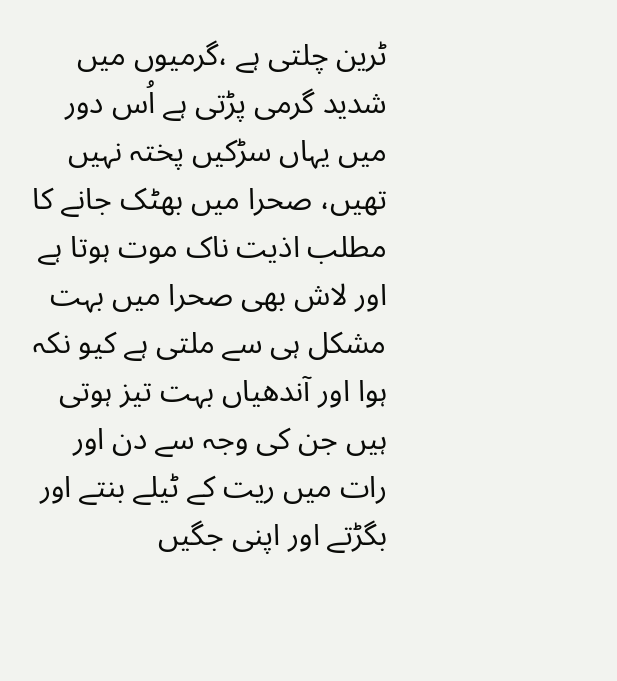ٹرین چلتی ہے ،گرمیوں میں شدید گرمی پڑتی ہے اُس دور میں یہاں سڑکیں پختہ نہیں تھیں، صحرا میں بھٹک جانے کا مطلب اذیت ناک موت ہوتا ہے اور لاش بھی صحرا میں بہت مشکل ہی سے ملتی ہے کیو نکہ ہوا اور آندھیاں بہت تیز ہوتی ہیں جن کی وجہ سے دن اور رات میں ریت کے ٹیلے بنتے اور بگڑتے اور اپنی جگیں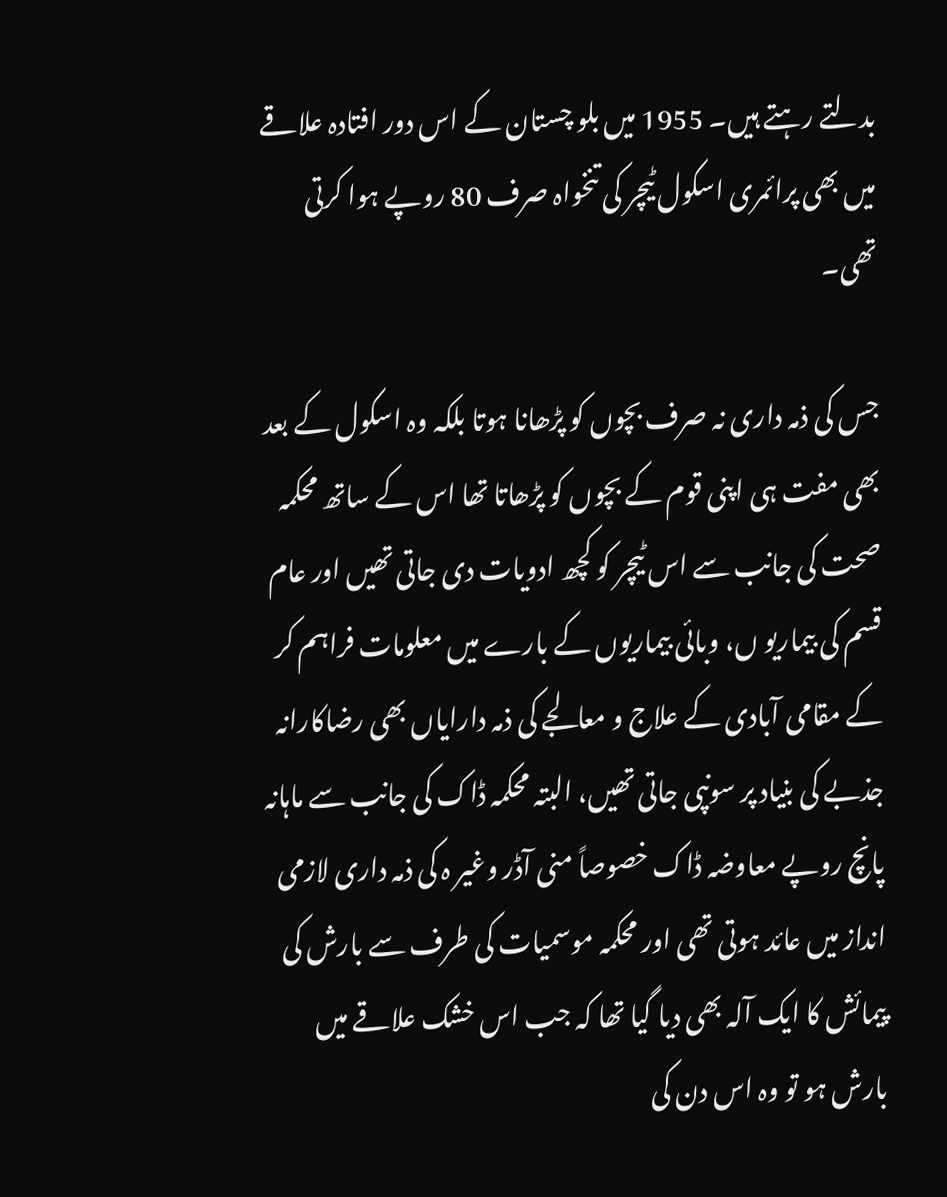بدلتے رہتے ہیں۔ 1955 میں بلو چستان کے اس دور افتادہ علاقے میں بھی پرائمری اسکول ٹیچر کی تنخواہ صرف 80 روپے ہوا کرتی تھی۔

جس کی ذمہ داری نہ صرف بچوں کو پڑھانا ہوتا بلکہ وہ اسکول کے بعد بھی مفت ہی اپنی قوم کے بچوں کو پڑھاتا تھا اس کے ساتھ محکمہ صحت کی جانب سے اس ٹیچر کو کچھ ادویات دی جاتی تھیں اور عام قسم کی بیماریو ں، وبائی بیماریوں کے بارے میں معلومات فراہم کر کے مقامی آبادی کے علاج و معالجے کی ذمہ دارایاں بھی رضاکارانہ جذبے کی بنیاد پر سونپی جاتی تھیں، البتہ محکمہ ڈاک کی جانب سے ماہانہ پانچ روپے معاوضہ ڈاک خصوصاً منی آڈر وغیر ہ کی ذمہ داری لازمی انداز میں عائد ہوتی تھی اور محکمہ موسمیات کی طرف سے بارش کی پیمائش کا ایک آلہ بھی دیا گیا تھا کہ جب اس خشک علاقے میں بارش ہو تو وہ اس دن کی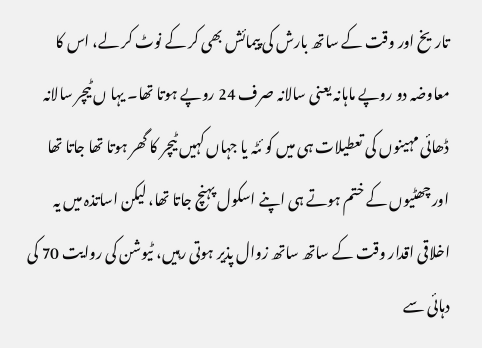تاریخ اور وقت کے ساتھ بارش کی پیمائش بھی کر کے نوٹ کر لے، اس کا معاوضہ دو روپے ماہانہ یعنی سالانہ صرف 24 روپے ہوتا تھا۔ یہا ں ٹیچر سالانہ ڈھائی مہینوں کی تعطیلات ہی میں کو ئٹہ یا جہاں کہیں ٹیچر کا گھر ہوتا تھا جاتا تھا اور چھٹیوں کے ختم ہوتے ہی اپنے اسکول پہنچ جاتا تھا، لیکن اساتذہ میں یہ اخلاقی اقدار وقت کے ساتھ ساتھ زوال پذیر ہوتی رہیں، ٹیوشن کی روایت 70 کی دہائی سے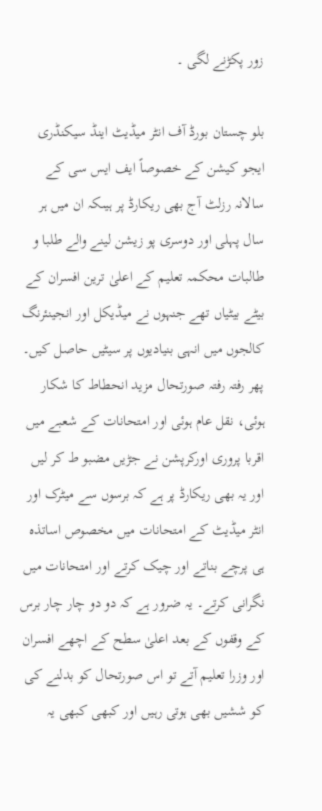زور پکڑنے لگی ۔

بلو چستان بورڈ آف انٹر میڈیٹ اینڈ سیکنڈری ایجو کیشن کے خصوصاً ایف ایس سی کے سالانہ رزلٹ آج بھی ریکارڈ پر ہیںکہ ان میں ہر سال پہلی اور دوسری پو زیشن لینے والے طلبا و طالبات محکمہ تعلیم کے اعلیٰ ترین افسران کے بیٹے بیٹیاں تھے جنہوں نے میڈیکل اور انجینئرنگ کالجوں میں انہی بنیادیوں پر سیٹیں حاصل کیں۔ پھر رفتہ رفتہ صورتحال مزید انحطاط کا شکار ہوئی، نقل عام ہوئی اور امتحانات کے شعبے میں اقربا پروری اورکرپشن نے جڑیں مضبو ط کر لیں اور یہ بھی ریکارڈ پر ہے کہ برسوں سے میٹرک اور انٹر میڈیٹ کے امتحانات میں مخصوص اساتذہ ہی پرچے بناتے اور چیک کرتے اور امتحانات میں نگرانی کرتے۔ یہ ضرور ہے کہ دو دو چار چار برس کے وقفوں کے بعد اعلیٰ سطح کے اچھے افسران اور وزرا تعلیم آتے تو اس صورتحال کو بدلنے کی کو ششیں بھی ہوتی رہیں اور کبھی کبھی یہ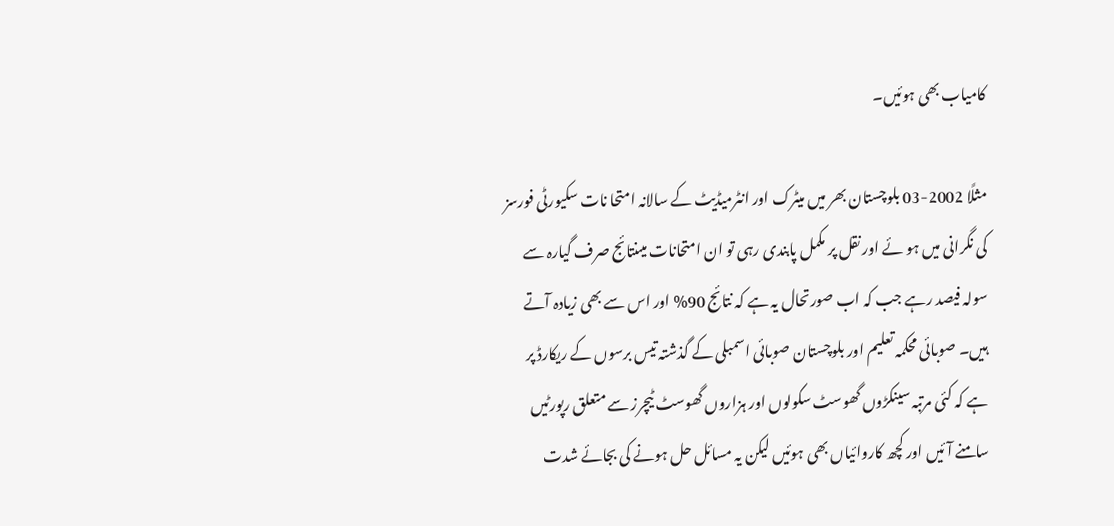کامیاب بھی ہوئیں۔

مثلًا 2002-03 بلوچستان بھر میں میٹرک اور انٹرمیڈیٹ کے سالانہ امتحا نات سکیورٹی فورسز کی نگرانی میں ہو ئے اور نقل پر مکمل پابندی رہی تو ان امتحانات میںنتائج صرف گیارہ سے سولہ فیصد رہے جب کہ اب صورتحال یہ ہے کہ نتائج 90% اور اس سے بھی زیادہ آتے ہیں۔ صوبائی محکمہ تعلیم اور بلوچستان صوبائی اسمبلی کے گذشتہ تیس برسوں کے ریکارڈ پر ہے کہ کئی مرتبہ سینکڑوں گھوسٹ سکولوں اور ہزاروں گھوسٹ ٹیچرز سے متعلق رپورٹیں سامنے آئیں اور کچھ کاروائیاں بھی ہوئیں لیکن یہ مسائل حل ہونے کی بجائے شدت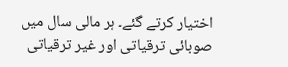اختیار کرتے گئے۔ ہر مالی سال میں صوبائی ترقیاتی اور غیر ترقیاتی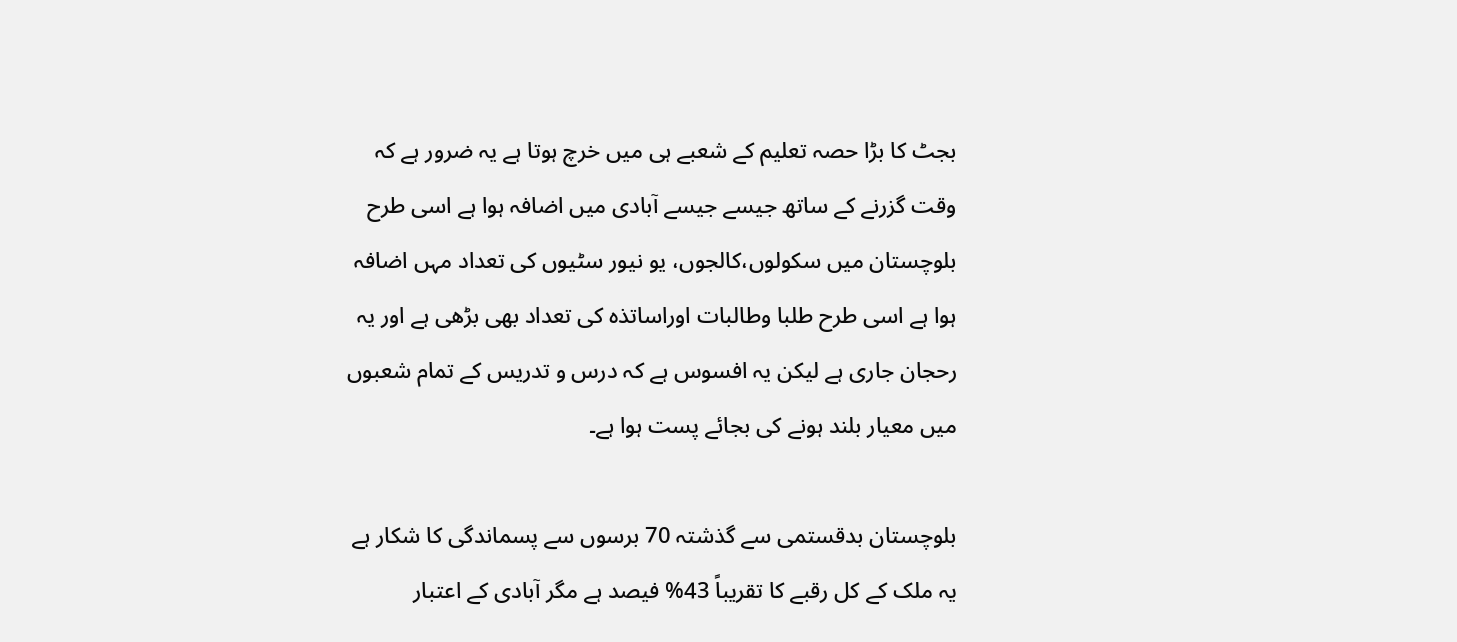بجٹ کا بڑا حصہ تعلیم کے شعبے ہی میں خرچ ہوتا ہے یہ ضرور ہے کہ وقت گزرنے کے ساتھ جیسے جیسے آبادی میں اضافہ ہوا ہے اسی طرح بلوچستان میں سکولوں،کالجوں، یو نیور سٹیوں کی تعداد مہں اضافہ ہوا ہے اسی طرح طلبا وطالبات اوراساتذہ کی تعداد بھی بڑھی ہے اور یہ رحجان جاری ہے لیکن یہ افسوس ہے کہ درس و تدریس کے تمام شعبوں میں معیار بلند ہونے کی بجائے پست ہوا ہے۔

بلوچستان بدقستمی سے گذشتہ 70 برسوں سے پسماندگی کا شکار ہے یہ ملک کے کل رقبے کا تقریباً 43% فیصد ہے مگر آبادی کے اعتبار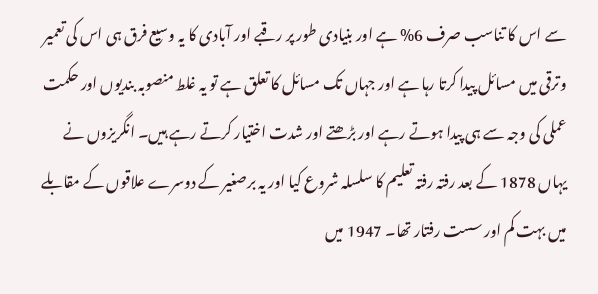سے اس کا تناسب صرف 6% ہے اور بنیادی طور پر رقبے اور آبادی کا یہ وسیع فرق ہی اس کی تعمیر وترقی میں مسائل پیدا کرتا رہا ہے اور جہاں تک مسائل کا تعلق ہے تو یہ غلط منصوبہ بندیوں اور حکمت عملی کی وجہ سے ہی پیدا ہوتے رہے اور بڑھتے اور شدت اختیار کرتے رہے ہیں۔ انگریزوں نے یہاں 1878 کے بعد رفتہ رفتہ تعلیم کا سلسلہ شروع کیا اور یہ برصغیر کے دوسرے علاقوں کے مقابلے میں بہت کم اور سست رفتار تھا۔ 1947 میں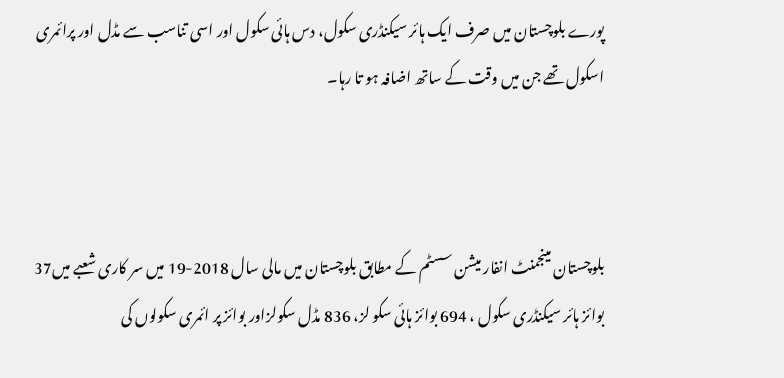پورے بلوچستان میں صرف ایک ہائر سیکنڈری سکول، دس ہائی سکول اور اسی تناسب سے مڈل اور پرائمری اسکول تھے جن میں وقت کے ساتھ اضافہ ہو تا رہا۔



بلوچستان مینجمنٹ انفار میشن سسٹم کے مطابق بلوچستان میں مالی سال 2018-19 میں سر کاری شعبے میں37 بوائز ہائر سیکنڈری سکول ، 694 بوائز ہائی سکو لز، 836 مڈل سکولزاور بوائز پر ائمری سکولوں کی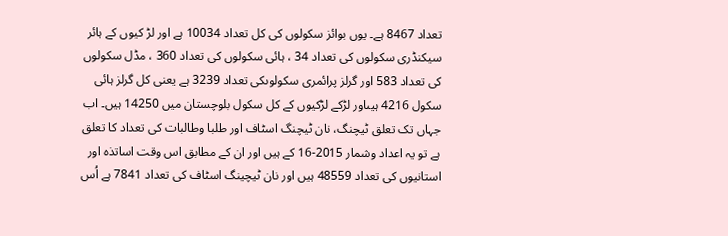تعداد 8467 ہے۔ یوں بوائز سکولوں کی کل تعداد 10034 ہے اور لڑ کیوں کے ہائر سیکنڈری سکولوں کی تعداد 34 ، ہائی سکولوں کی تعداد 360 ، مڈل سکولوں کی تعداد 583 اور گرلز پرائمری سکولوںکی تعداد 3239 ہے یعنی کل گرلز ہائی سکول 4216 ہیںاور لڑکے لڑکیوں کے کل سکول بلوچستان میں 14250 ہیں۔ اب جہاں تک تعلق ٹیچنگ، نان ٹیچنگ اسٹاف اور طلبا وطالبات کی تعداد کا تعلق ہے تو یہ اعداد وشمار 2015-16 کے ہیں اور ان کے مطابق اس وقت اساتذہ اور استانیوں کی تعداد 48559 ہیں اور نان ٹیچینگ اسٹاف کی تعداد 7841 ہے اُس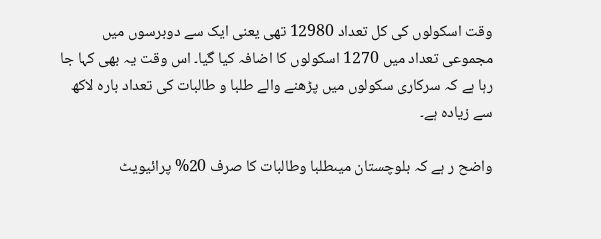وقت اسکولوں کی کل تعداد 12980 تھی یعنی ایک سے دوبرسوں میں مجموعی تعداد میں 1270 اسکولوں کا اضافہ کیا گیا۔ اس وقت یہ بھی کہا جا رہا ہے کہ سرکاری سکولوں میں پڑھنے والے طلبا و طالبات کی تعداد بارہ لاکھ سے زیادہ ہے۔

واضح ر ہے کہ بلوچستان میںطلبا وطالبات کا صرف 20% پرائیویٹ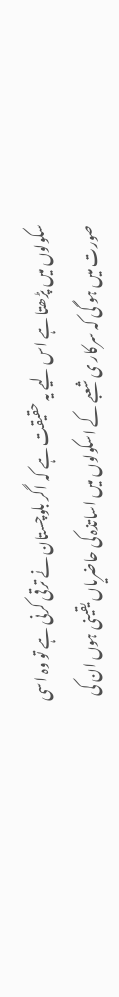سکولوں میں پڑھتا ہے اس لیے یہ حقیقت ہے کہ اگر بلوچستان نے ترقی کرنی ہے تو وہ اسی صورت میں ہو گی کہ سرکار ی شعبے کے اسکولوں میں اساتذہ کی حاضریاں یقینی ہوں ان کی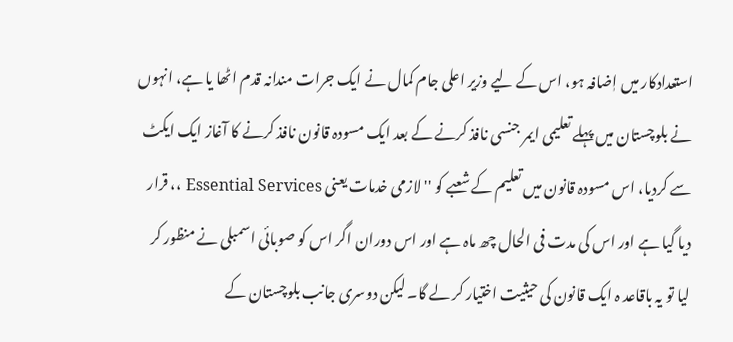استعدادکار میں اٖضافہ ہو، اس کے لیے وزیر اعلی جام کمال نے ایک جرات مندانہ قدم اٹھا یا ہے، انہوں نے بلوچستان میں پہلے تعلیمی ایمر جنسی نافذ کرنے کے بعد ایک مسودہ قانون نافذ کرنے کا آغاز ایک ایکٹ سے کردیا، اس مسودہ قانون میں تعلیم کے شعبے کو '' لازمی خدمات یعنی Essential Services ،، قرار دیا گیا ہے اور اس کی مدت فی الحال چھ ماہ ہے اور اس دوران اگر اس کو صوبائی اسمبلی نے منظور کر لیا تو یہ باقاعد ہ ایک قانون کی حیثیت اختیار کر لے گا۔ لیکن دوسری جانب بلوچستان کے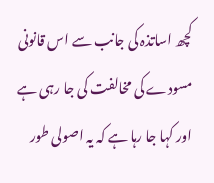کچھ اساتذہ کی جانب سے اس قانونی مسودے کی مخالفت کی جا رہی ہے اور کہا جا رہا ہے کہ یہ اصولی طور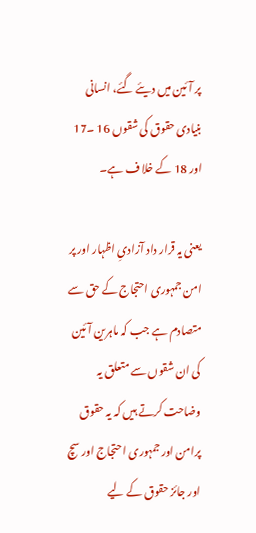پر آئین میں دیئے گئے، انسانی بنیادی حقوق کی شقوں 16 ۔17 اور 18 کے خلا ف ہے۔

یعنی یہ قرار داد آزادیِ اظہار اور پر امن جمہوری احتجاج کے حق سے متصادم ہے جب کہ ماہرین آئین کی ان شقوں سے متعلق یہ وضاحت کرتے ہیں کہ یہ حقوق پرامن اور جمہوری ا حتجاج اور سچ اور جائز حقوق کے لیے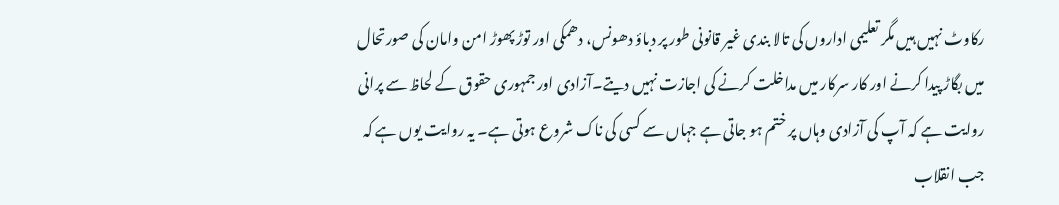رکاوٹ نہیں ہیں مگر تعلیمی اداروں کی تالا بندی غیر قانونی طور پر دباؤ دھونس، دھمکی اور توڑ پھوڑ امن وامان کی صورتحال میں بگاڑ پیدا کرنے اور کار سرکار میں مداخلت کرنے کی اجازت نہیں دیتے۔آزادی اور جمہوری حقوق کے لحاظ سے پرانی روایت ہے کہ آپ کی آزادی وہاں پر ختم ہو جاتی ہے جہاں سے کسی کی ناک شروع ہوتی ہے۔ یہ روایت یوں ہے کہ جب انقلاب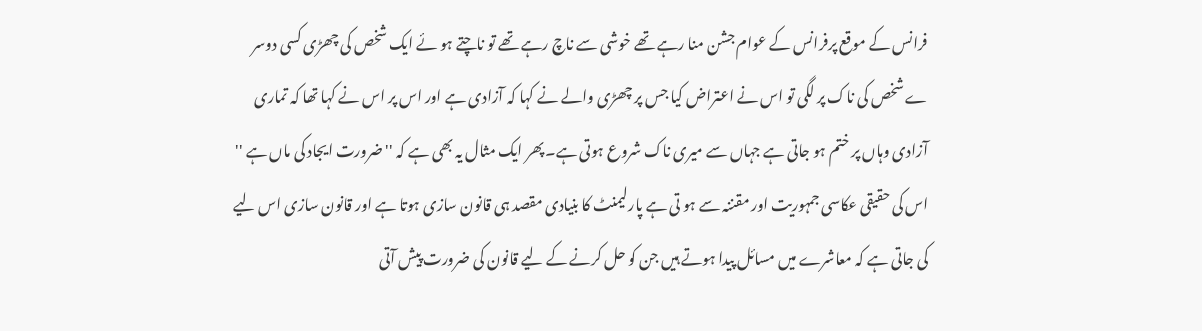فرانس کے موقع پرفرانس کے عوام جشن منا رہے تھے خوشی سے ناچ رہے تھے تو ناچتے ہو ئے ایک شخص کی چھڑی کسی دوسر ے شخص کی ناک پر لگی تو اس نے اعتراض کیا جس پر چھڑی والے نے کہا کہ آزادی ہے اور اس پر اس نے کہا تھا کہ تماری آزادی وہاں پر ختم ہو جاتی ہے جہاں سے میری ناک شروع ہوتی ہے۔ پھر ایک مثال یہ بھی ہے کہ ''ضرورت ایجاد کی ماں ہے '' اس کی حقیقی عکاسی جمہوریت اور مقننہ سے ہو تی ہے پارلیمنٹ کا بنیادی مقصد ہی قانون سازی ہوتا ہے اور قانون سازی اس لیے کی جاتی ہے کہ معاشرے میں مسائل پیدا ہوتے ہیں جن کو حل کرنے کے لیے قانون کی ضرورت پیش آتی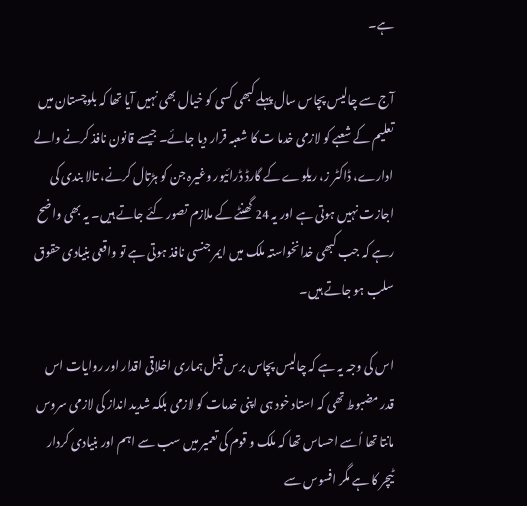ہے۔

آج سے چالیس پچاس سال پہلے کبھی کسی کو خیال بھی نہیں آیا تھا کہ بلوچستان میں تعلیم کے شعبے کو لازمی خدما ت کا شعبہ قرار دیا جائے۔ جیسے قانون نافذ کرنے والے ادارے، ڈاکٹر ز، ریلوے کے گارڈ ڈرائیور وغیرہ جن کو ہڑتال کرنے، تالا بندی کی اجازت نہیں ہوتی ہے اور یہ 24 گھنٹے کے ملازم تصور کئے جاتے ہیں۔ یہ بھی واضح رہے کہ جب کبھی خدانخواستہ ملک میں ایمر جنسی نافذ ہوتی ہے تو واقعی بنیادی حقوق سلب ہو جاتے ہیں۔

اس کی وجہ یہ ہے کہ چالیس پچاس برس قبل ہماری اخلاقی اقدار اور روایات اس قدر مضبوط تھی کہ استاد خود ہی اپنی خدمات کو لازمی بلکہ شدید انداز کی لازمی سروس مانتا تھا اُسے احساس تھا کہ ملک و قوم کی تعمیر میں سب سے اہم اور بنیادی کردار ٹیچر کا ہے مگر افسوس سے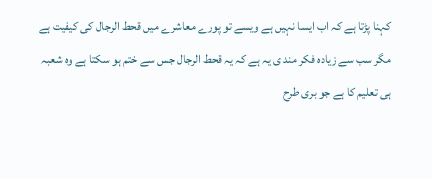کہنا پڑتا ہے کہ اب ایسا نہیں ہے ویسے تو پورے معاشرے میں قحط الرجال کی کیفیت ہے مگر سب سے زیادہ فکر مند ی یہ ہے کہ یہ قحط الرجال جس سے ختم ہو سکتا ہے وہ شعبہ ہی تعلیم کا ہے جو بری طرح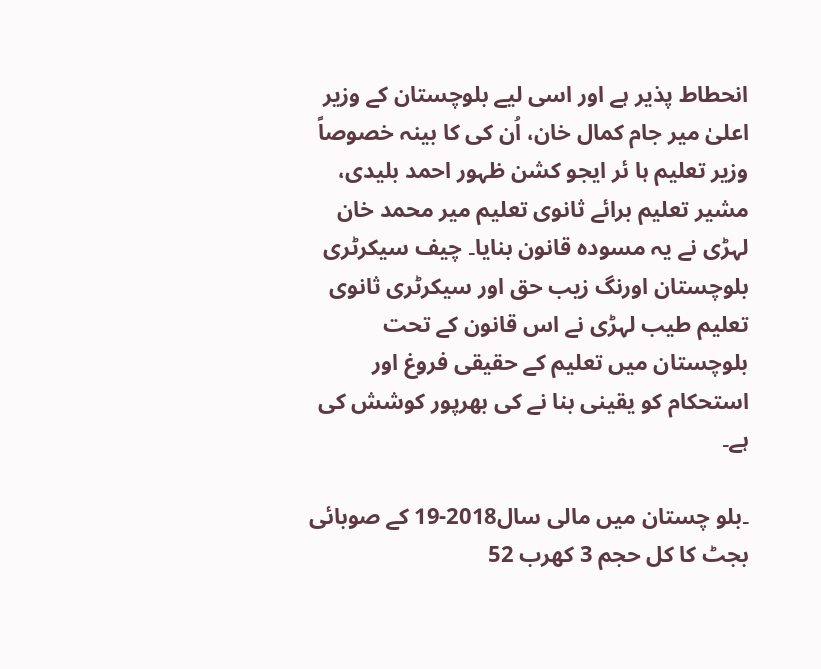انحطاط پذیر ہے اور اسی لیے بلوچستان کے وزیر اعلیٰ میر جام کمال خان، اُن کی کا بینہ خصوصاً وزیر تعلیم ہا ئر ایجو کشن ظہور احمد بلیدی، مشیر تعلیم برائے ثانوی تعلیم میر محمد خان لہڑی نے یہ مسودہ قانون بنایا۔ چیف سیکرٹری بلوچستان اورنگ زیب حق اور سیکرٹری ثانوی تعلیم طیب لہڑی نے اس قانون کے تحت بلوچستان میں تعلیم کے حقیقی فروغ اور استحکام کو یقینی بنا نے کی بھرپور کوشش کی ہے۔

۔بلو چستان میں مالی سال2018-19 کے صوبائی بجٹ کا کل حجم 3 کھرب 52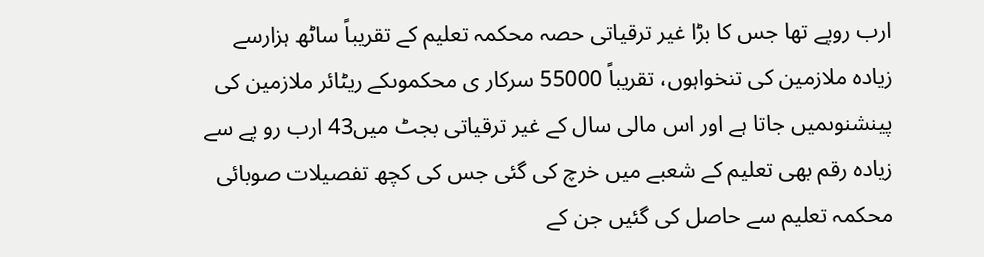ارب روپے تھا جس کا بڑا غیر ترقیاتی حصہ محکمہ تعلیم کے تقریباً ساٹھ ہزارسے زیادہ ملازمین کی تنخواہوں، تقریباً 55000 سرکار ی محکموںکے ریٹائر ملازمین کی پینشنوںمیں جاتا ہے اور اس مالی سال کے غیر ترقیاتی بجٹ میں43 ارب رو پے سے زیادہ رقم بھی تعلیم کے شعبے میں خرچ کی گئی جس کی کچھ تفصیلات صوبائی محکمہ تعلیم سے حاصل کی گئیں جن کے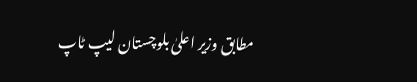مطابق وزیر اعلیٰ بلوچستان لیپ ٹاپ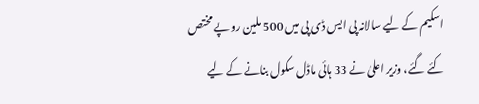اسکیم کے لیے سالانہ پی ایس ڈی پی میں 500 ملین رو پے مختص کئے گئے، وزیر اعلیٰ نے 33 ہائی ماڈل سکول بنانے کے لیے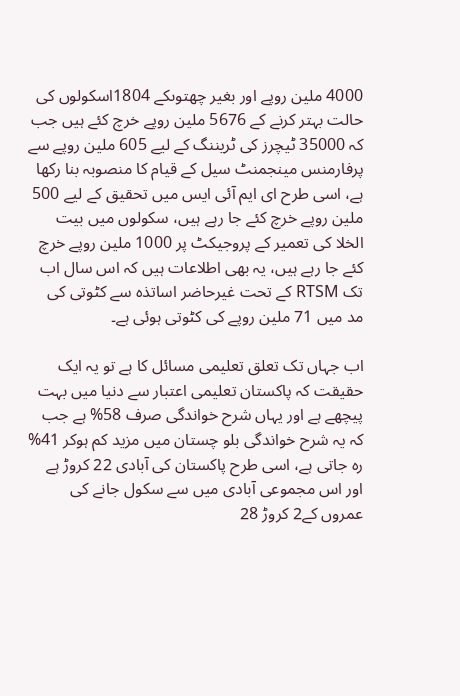4000 ملین روپے اور بغیر چھتوںکے 1804اسکولوں کی حالت بہتر کرنے کے 5676 ملین روپے خرچ کئے ہیں جب کہ 35000 ٹیچرز کی ٹریننگ کے لیے 605 ملین روپے سے پرفارمنس مینجمنٹ سیل کے قیام کا منصوبہ بنا رکھا ہے، اسی طرح ای ایم آئی ایس میں تحقیق کے لیے 500 ملین روپے خرچ کئے جا رہے ہیں، سکولوں میں بیت الخلا کی تعمیر کے پروجیکٹ پر 1000 ملین روپے خرچ کئے جا رہے ہیں، یہ بھی اطلاعات ہیں کہ اس سال اب تک RTSM کے تحت غیرحاضر اساتذہ سے کٹوتی کی مد میں 71 ملین روپے کی کٹوتی ہوئی ہے۔

اب جہاں تک تعلق تعلیمی مسائل کا ہے تو یہ ایک حقیقت کہ پاکستان تعلیمی اعتبار سے دنیا میں بہت پیچھے ہے اور یہاں شرح خواندگی صرف 58% ہے جب کہ یہ شرح خواندگی بلو چستان میں مزید کم ہوکر 41% رہ جاتی ہے، اسی طرح پاکستان کی آبادی 22 کروڑ ہے اور اس مجموعی آبادی میں سے سکول جانے کی عمروں کے2 کروڑ 28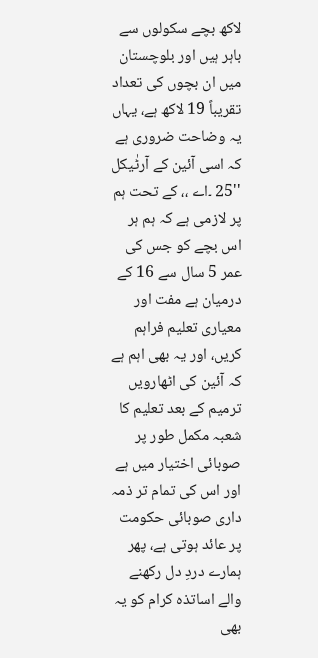لاکھ بچے سکولوں سے باہر ہیں اور بلوچستان میں ان بچوں کی تعداد تقریباً 19 لاکھ ہے، یہاں یہ وضاحت ضروری ہے کہ اسی آئین کے آرٹٰیکل ''25 ۔اے ،، کے تحت ہم پر لازمی ہے کہ ہم ہر اس بچے کو جس کی عمر 5 سال سے 16 کے درمیان ہے مفت اور معیاری تعلیم فراہم کریں، اور یہ بھی اہم ہے کہ آئین کی اٹھارویں ترمیم کے بعد تعلیم کا شعبہ مکمل طور پر صوبائی اختیار میں ہے اور اس کی تمام تر ذمہ داری صوبائی حکومت پر عائد ہوتی ہے، پھر ہمارے دردِ دل رکھنے والے اساتذہ کرام کو یہ بھی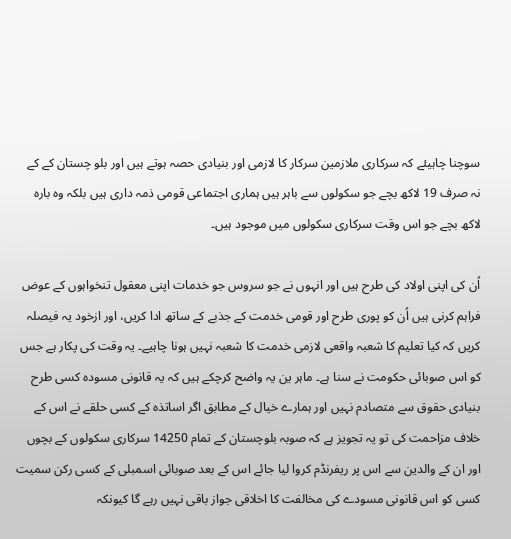سوچنا چاہیئے کہ سرکاری ملازمین سرکار کا لازمی اور بنیادی حصہ ہوتے ہیں اور بلو چستان کے کے نہ صرف 19 لاکھ بچے جو سکولوں سے باہر ہیں ہماری اجتماعی قومی ذمہ داری ہیں بلکہ وہ بارہ لاکھ بچے جو اس وقت سرکاری سکولوں میں موجود ہیں۔

اُن کی اپنی اولاد کی طرح ہیں اور انہوں نے جو سروس جو خدمات اپنی معقول تنخواہوں کے عوض فراہم کرنی ہیں اُن کو پوری طرح اور قومی خدمت کے جذبے کے ساتھ ادا کریں، اور ازخود یہ فیصلہ کریں کہ کیا تعلیم کا شعبہ واقعی لازمی خدمت کا شعبہ نہیں ہونا چاہیے۔ یہ وقت کی پکار ہے جس کو اس صوبائی حکومت نے سنا ہے۔ ماہر ین یہ واضح کرچکے ہیں کہ یہ قانونی مسودہ کسی طرح بنیادی حقوق سے متصادم نہیں اور ہمارے خیال کے مطابق اگر اساتذہ کے کسی حلقے نے اس کے خلاف مزاحمت کی تو یہ تجویز ہے کہ صوبہ بلوچستان کے تمام 14250 سرکاری سکولوں کے بچوں اور ان کے والدین سے اس پر ریفرنڈم کروا لیا جائے اس کے بعد صوبائی اسمبلی کے کسی رکن سمیت کسی کو اس قانونی مسودے کی مخالفت کا اخلاقی جواز باقی نہیں رہے گا کیونکہ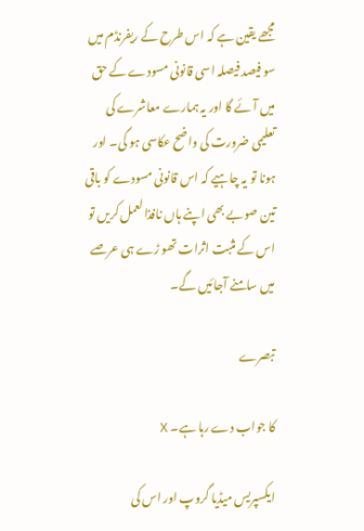مجھے یقین ہے کہ اس طرح کے ریفرنڈم میں سو فیصد فیصلہ اسی قانونی مسودے کے حق میں آئے گا اور یہ ہمارے معاشرے کی تعلیمی ضرورت کی واضح عکاسی ہو گی۔ اور ہونا تو یہ چاہیے کہ اس قانونی مسودے کو باقی تین صوبے بھی اپنے ہاں نافذالعمل کریں تو اس کے مثبت اثرات تھو ڑے ہی عرصے میں سامنے آجائیں گے۔

تبصرے

کا جواب دے رہا ہے۔ X

ایکسپریس میڈیا گروپ اور اس کی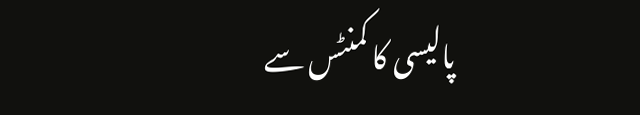پالیسی کا کمنٹس سے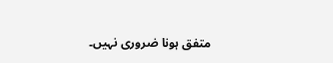متفق ہونا ضروری نہیں۔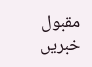مقبول خبریں